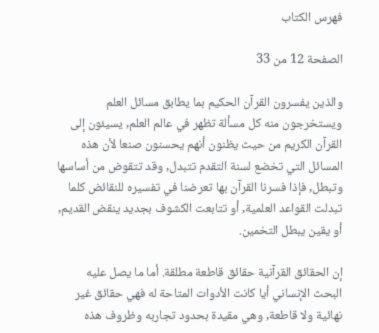فهرس الكتاب

الصفحة 12 من 33

والذين يفسرون القرآن الحكيم بما يطابق مسائل العلم ويستخرجون منه كل مسألة تظهر في عالم العلم, يسيئون إلى القرآن الكريم من حيث يظنون أنهم يحسنون صنعا لأن هذه المسائل التي تخضع لسنة التقدم تتبدل, وقد تتقوض من أساسها وتبطل, فإذا فسرنا القرآن بها تعرضنا في تفسيره للنقائض كلما تبدلت القواعد العلمية, أو تتابعت الكشوف بجديد ينقض القديم, أو يقين يبطل التخمين.

إن الحقائق القرآنية حقائق قاطعة مطلقة. أما ما يصل عليه البحث الإنساني أيا كانت الأدوات المتاحة له فهي حقائق غير نهائية ولا قاطعة, وهي مقيدة بحدود تجاربه وظروف هذه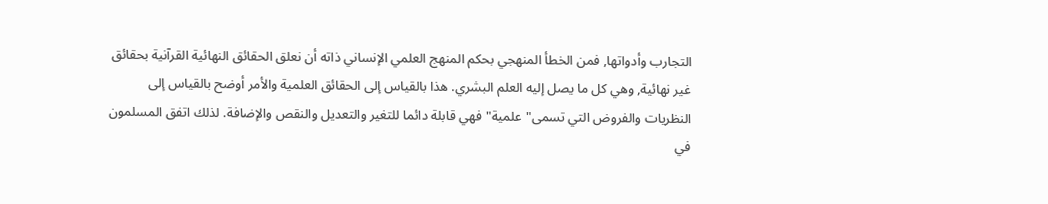التجارب وأدواتها, فمن الخطأ المنهجي بحكم المنهج العلمي الإنساني ذاته أن نعلق الحقائق النهائية القرآنية بحقائق غير نهائية, وهي كل ما يصل إليه العلم البشري. هذا بالقياس إلى الحقائق العلمية والأمر أوضح بالقياس إلى النظريات والفروض التي تسمى"علمية"فهي قابلة دائما للتغير والتعديل والنقص والإضافة. لذلك اتفق المسلمون في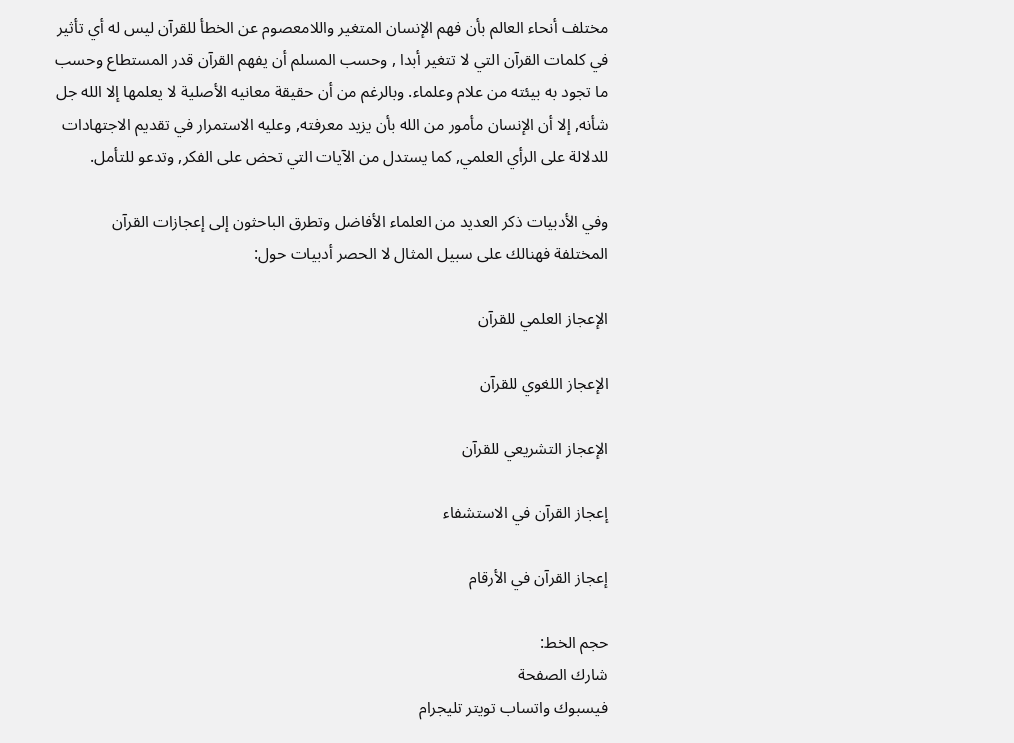مختلف أنحاء العالم بأن فهم الإنسان المتغير واللامعصوم عن الخطأ للقرآن ليس له أي تأثير في كلمات القرآن التي لا تتغير أبدا , وحسب المسلم أن يفهم القرآن قدر المستطاع وحسب ما تجود به بيئته من علام وعلماء. وبالرغم من أن حقيقة معانيه الأصلية لا يعلمها إلا الله جل شأنه, إلا أن الإنسان مأمور من الله بأن يزيد معرفته, وعليه الاستمرار في تقديم الاجتهادات للدلالة على الرأي العلمي, كما يستدل من الآيات التي تحض على الفكر, وتدعو للتأمل.

وفي الأدبيات ذكر العديد من العلماء الأفاضل وتطرق الباحثون إلى إعجازات القرآن المختلفة فهنالك على سبيل المثال لا الحصر أدبيات حول:

الإعجاز العلمي للقرآن

الإعجاز اللغوي للقرآن

الإعجاز التشريعي للقرآن

إعجاز القرآن في الاستشفاء

إعجاز القرآن في الأرقام

حجم الخط:
شارك الصفحة
فيسبوك واتساب تويتر تليجرام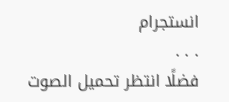انستجرام
. . .
فضلًا انتظر تحميل الصوت